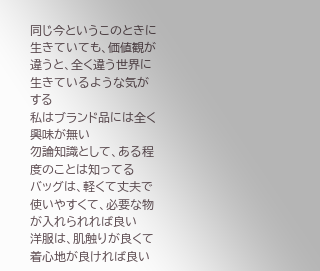同じ今というこのときに生きていても、価値観が違うと、全く違う世界に生きているような気がする
私はブランド品には全く興味が無い
勿論知識として、ある程度のことは知ってる
バッグは、軽くて丈夫で使いやすくて、必要な物が入れられれば良い
洋服は、肌触りが良くて着心地が良ければ良い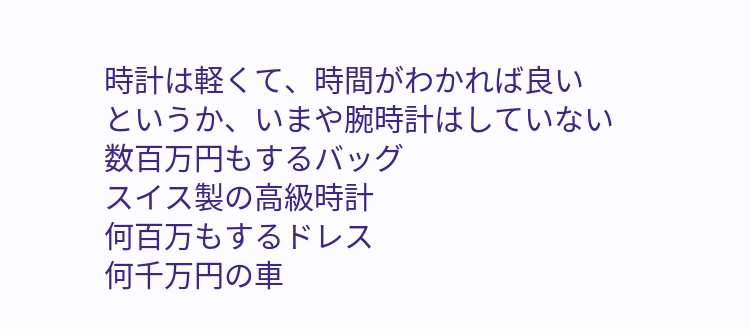時計は軽くて、時間がわかれば良い
というか、いまや腕時計はしていない
数百万円もするバッグ
スイス製の高級時計
何百万もするドレス
何千万円の車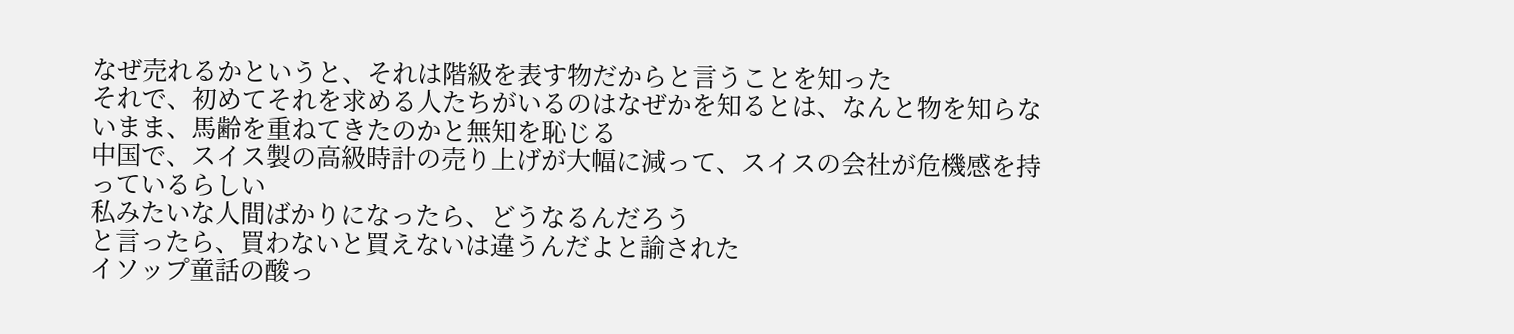なぜ売れるかというと、それは階級を表す物だからと言うことを知った
それで、初めてそれを求める人たちがいるのはなぜかを知るとは、なんと物を知らないまま、馬齢を重ねてきたのかと無知を恥じる
中国で、スイス製の高級時計の売り上げが大幅に減って、スイスの会社が危機感を持っているらしい
私みたいな人間ばかりになったら、どうなるんだろう
と言ったら、買わないと買えないは違うんだよと諭された
イソップ童話の酸っ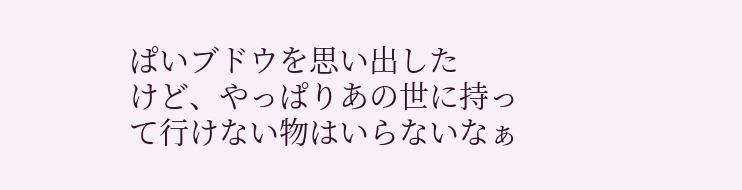ぱいブドウを思い出した
けど、やっぱりあの世に持って行けない物はいらないなぁ